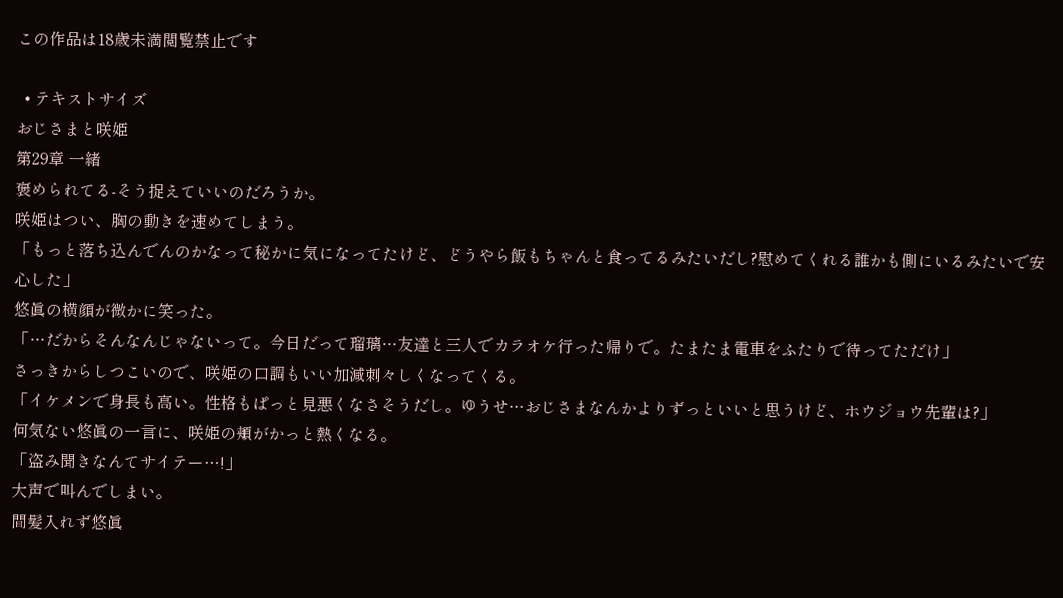この作品は18歳未満閲覧禁止です

  • テキストサイズ
おじさまと咲姫
第29章 一緒
褒められてる-そう捉えていいのだろうか。
咲姫はつい、胸の動きを速めてしまう。
「もっと落ち込んでんのかなって秘かに気になってたけど、どうやら飯もちゃんと食ってるみたいだし?慰めてくれる誰かも側にいるみたいで安心した」
悠眞の横顔が微かに笑った。
「…だからそんなんじゃないって。今日だって瑠璃…友達と三人でカラオケ行った帰りで。たまたま電車をふたりで待ってただけ」
さっきからしつこいので、咲姫の口調もいい加減刺々しくなってくる。
「イケメンで身長も高い。性格もぱっと見悪くなさそうだし。ゆうせ…おじさまなんかよりずっといいと思うけど、ホウジョウ先輩は?」
何気ない悠眞の一言に、咲姫の頬がかっと熱くなる。
「盗み聞きなんてサイテー…!」
大声で叫んでしまい。
間髪入れず悠眞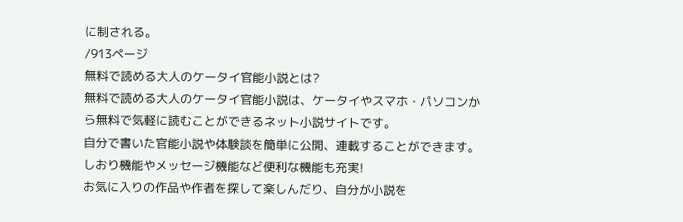に制される。
/913ページ
無料で読める大人のケータイ官能小説とは?
無料で読める大人のケータイ官能小説は、ケータイやスマホ・パソコンから無料で気軽に読むことができるネット小説サイトです。
自分で書いた官能小説や体験談を簡単に公開、連載することができます。しおり機能やメッセージ機能など便利な機能も充実!
お気に入りの作品や作者を探して楽しんだり、自分が小説を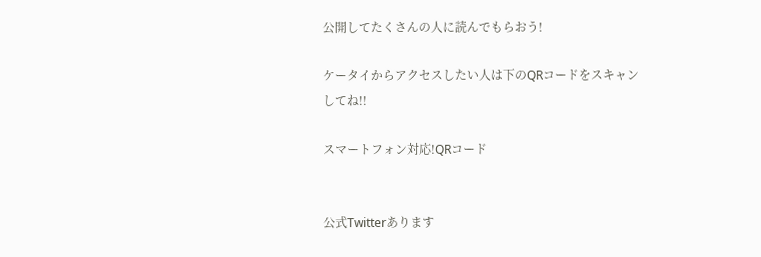公開してたくさんの人に読んでもらおう!

ケータイからアクセスしたい人は下のQRコードをスキャンしてね!!

スマートフォン対応!QRコード


公式Twitterあります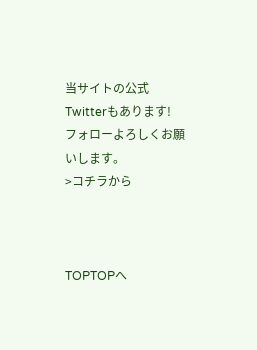当サイトの公式Twitterもあります!
フォローよろしくお願いします。
>コチラから



TOPTOPへ